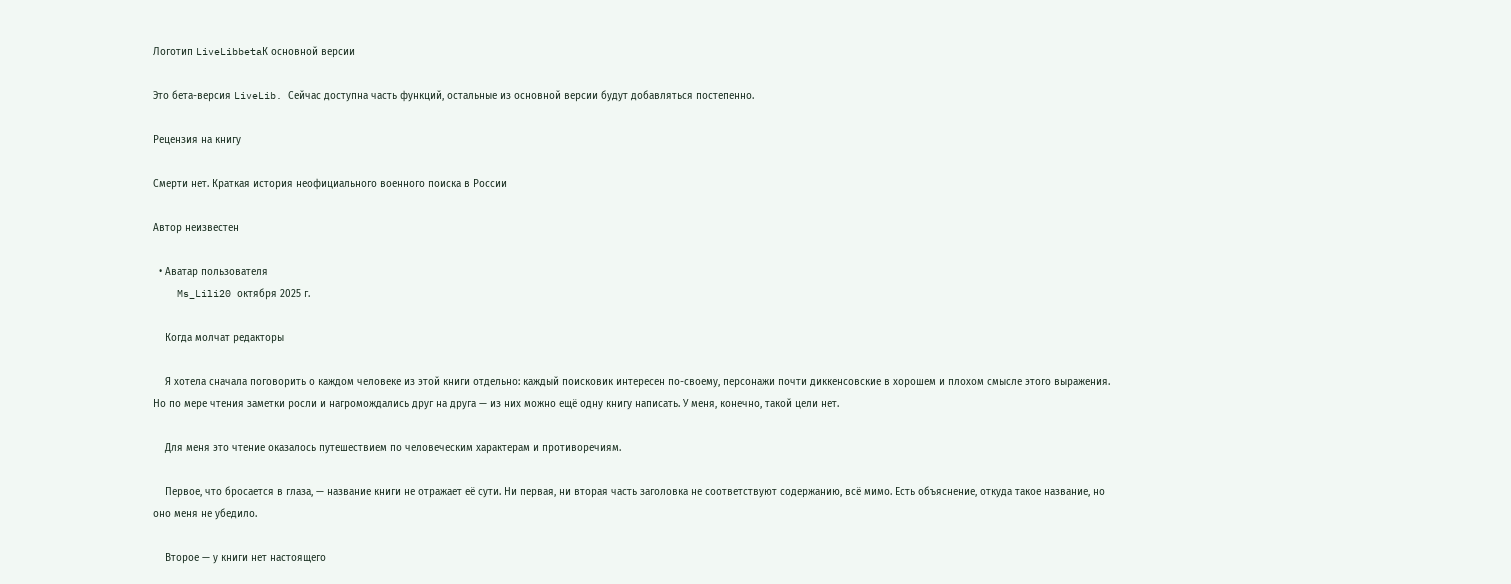Логотип LiveLibbetaК основной версии

Это бета-версия LiveLib. Сейчас доступна часть функций, остальные из основной версии будут добавляться постепенно.

Рецензия на книгу

Смерти нет. Краткая история неофициального военного поиска в России

Автор неизвестен

  • Аватар пользователя
    Ms_Lili20 октября 2025 г.

    Когда молчат редакторы

    Я хотела сначала поговорить о каждом человеке из этой книги отдельно: каждый поисковик интересен по-своему, персонажи почти диккенсовские в хорошем и плохом смысле этого выражения. Но по мере чтения заметки росли и нагромождались друг на друга — из них можно ещё одну книгу написать. У меня, конечно, такой цели нет.

    Для меня это чтение оказалось путешествием по человеческим характерам и противоречиям.

    Первое, что бросается в глаза, — название книги не отражает её сути. Ни первая, ни вторая часть заголовка не соответствуют содержанию, всё мимо. Есть объяснение, откуда такое название, но оно меня не убедило.

    Второе — у книги нет настоящего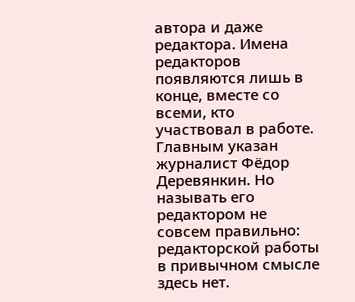автора и даже редактора. Имена редакторов появляются лишь в конце, вместе со всеми, кто участвовал в работе. Главным указан журналист Фёдор Деревянкин. Но называть его редактором не совсем правильно: редакторской работы в привычном смысле здесь нет.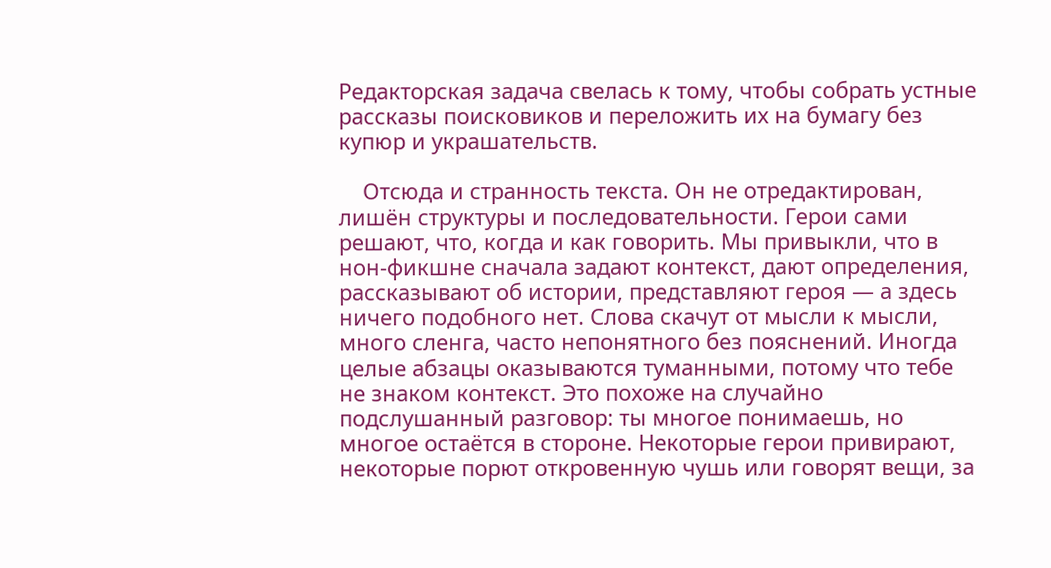Редакторская задача свелась к тому, чтобы собрать устные рассказы поисковиков и переложить их на бумагу без купюр и украшательств.

    Отсюда и странность текста. Он не отредактирован, лишён структуры и последовательности. Герои сами решают, что, когда и как говорить. Мы привыкли, что в нон-фикшне сначала задают контекст, дают определения, рассказывают об истории, представляют героя — а здесь ничего подобного нет. Слова скачут от мысли к мысли, много сленга, часто непонятного без пояснений. Иногда целые абзацы оказываются туманными, потому что тебе не знаком контекст. Это похоже на случайно подслушанный разговор: ты многое понимаешь, но многое остаётся в стороне. Некоторые герои привирают, некоторые порют откровенную чушь или говорят вещи, за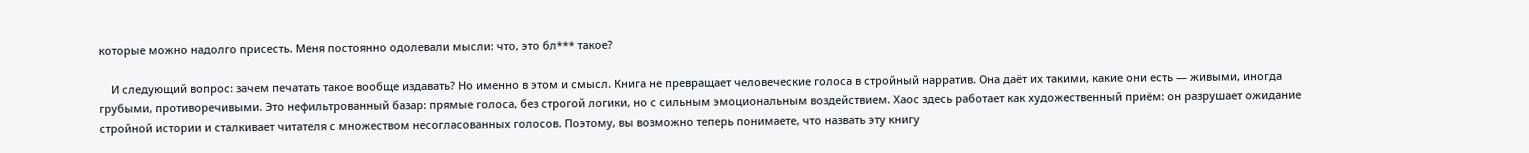которые можно надолго присесть. Меня постоянно одолевали мысли: что, это бл*** такое?

    И следующий вопрос: зачем печатать такое вообще издавать? Но именно в этом и смысл. Книга не превращает человеческие голоса в стройный нарратив. Она даёт их такими, какие они есть — живыми, иногда грубыми, противоречивыми. Это нефильтрованный базар: прямые голоса, без строгой логики, но с сильным эмоциональным воздействием. Хаос здесь работает как художественный приём: он разрушает ожидание стройной истории и сталкивает читателя с множеством несогласованных голосов. Поэтому, вы возможно теперь понимаете, что назвать эту книгу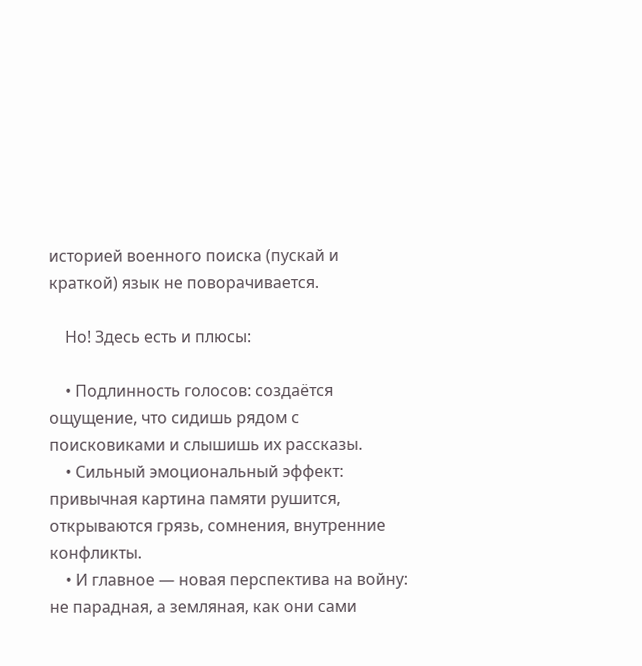историей военного поиска (пускай и краткой) язык не поворачивается.

    Но! Здесь есть и плюсы:

    • Подлинность голосов: создаётся ощущение, что сидишь рядом с поисковиками и слышишь их рассказы.
    • Сильный эмоциональный эффект: привычная картина памяти рушится, открываются грязь, сомнения, внутренние конфликты.
    • И главное — новая перспектива на войну: не парадная, а земляная, как они сами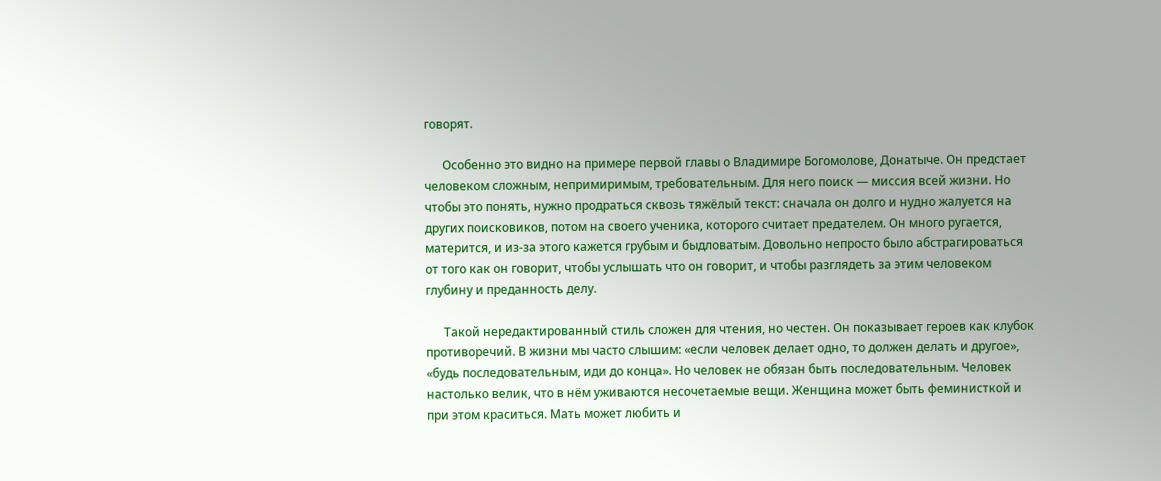говорят.

      Особенно это видно на примере первой главы о Владимире Богомолове, Донатыче. Он предстает человеком сложным, непримиримым, требовательным. Для него поиск — миссия всей жизни. Но чтобы это понять, нужно продраться сквозь тяжёлый текст: сначала он долго и нудно жалуется на других поисковиков, потом на своего ученика, которого считает предателем. Он много ругается, матерится, и из-за этого кажется грубым и быдловатым. Довольно непросто было абстрагироваться от того как он говорит, чтобы услышать что он говорит, и чтобы разглядеть за этим человеком глубину и преданность делу.

      Такой нередактированный стиль сложен для чтения, но честен. Он показывает героев как клубок противоречий. В жизни мы часто слышим: «если человек делает одно, то должен делать и другое», «будь последовательным, иди до конца». Но человек не обязан быть последовательным. Человек настолько велик, что в нём уживаются несочетаемые вещи. Женщина может быть феминисткой и при этом краситься. Мать может любить и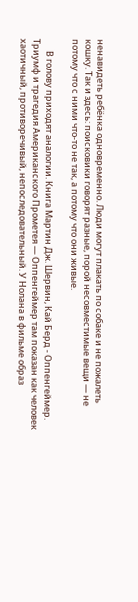ненавидеть ребёнка одновременно. Люди могут плакать по собаке и не пожалеть кошку. Так и здесь: поисковики говорят разные, порой несовместимые вещи — не потому что с ними что-то не так, а потому что они живые.

      В голову приходят аналогии. Книга Мартин Дж. Шервин, Кай Берд - Оппенгеймер. Триумф и трагедия Американского Прометея — Оппенгеймер там показан как человек хаотичный, противоречивый, непоследовательный. У Нолана в фильме образ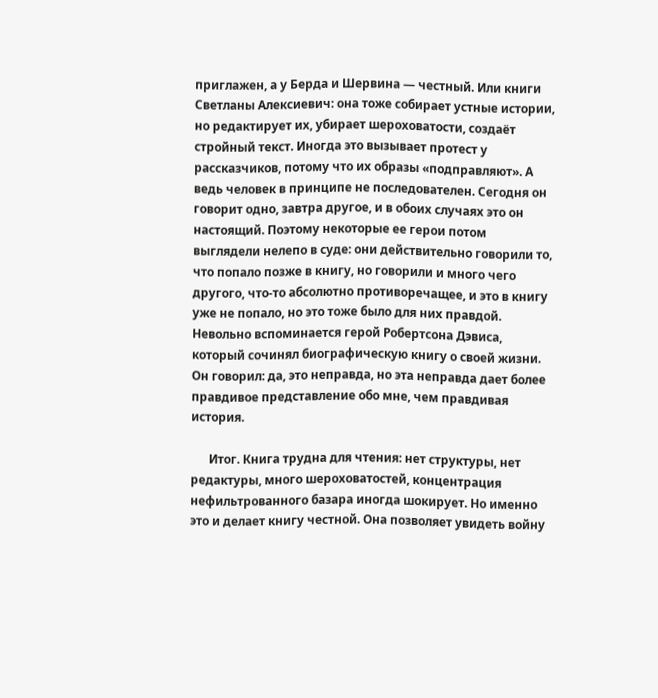приглажен, а у Берда и Шервина — честный. Или книги Светланы Алексиевич: она тоже собирает устные истории, но редактирует их, убирает шероховатости, создаёт стройный текст. Иногда это вызывает протест у рассказчиков, потому что их образы «подправляют». А ведь человек в принципе не последователен. Сегодня он говорит одно, завтра другое, и в обоих случаях это он настоящий. Поэтому некоторые ее герои потом выглядели нелепо в суде: они действительно говорили то, что попало позже в книгу, но говорили и много чего другого, что-то абсолютно противоречащее, и это в книгу уже не попало, но это тоже было для них правдой. Невольно вспоминается герой Робертсона Дэвиса, который сочинял биографическую книгу о своей жизни. Он говорил: да, это неправда, но эта неправда дает более правдивое представление обо мне, чем правдивая история.

      Итог. Книга трудна для чтения: нет структуры, нет редактуры, много шероховатостей, концентрация нефильтрованного базара иногда шокирует. Но именно это и делает книгу честной. Она позволяет увидеть войну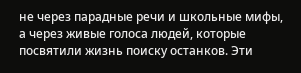не через парадные речи и школьные мифы, а через живые голоса людей, которые посвятили жизнь поиску останков. Эти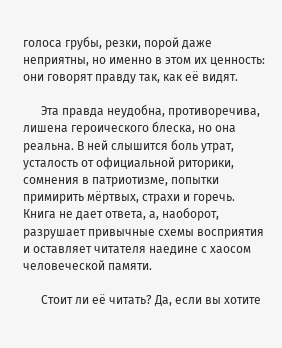голоса грубы, резки, порой даже неприятны, но именно в этом их ценность: они говорят правду так, как её видят.

      Эта правда неудобна, противоречива, лишена героического блеска, но она реальна. В ней слышится боль утрат, усталость от официальной риторики, сомнения в патриотизме, попытки примирить мёртвых, страхи и горечь. Книга не дает ответа, а, наоборот, разрушает привычные схемы восприятия и оставляет читателя наедине с хаосом человеческой памяти.

      Стоит ли её читать? Да, если вы хотите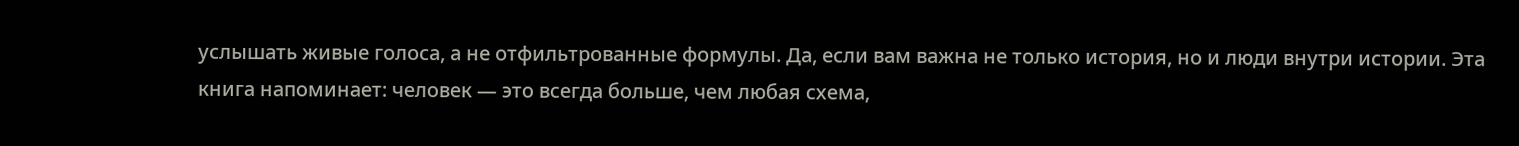услышать живые голоса, а не отфильтрованные формулы. Да, если вам важна не только история, но и люди внутри истории. Эта книга напоминает: человек — это всегда больше, чем любая схема,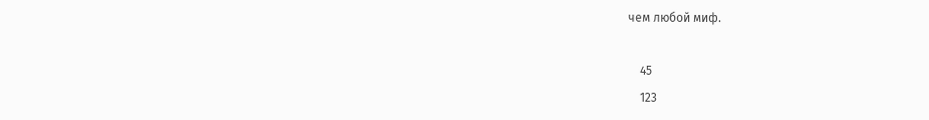чем любой миф.

    45
    123